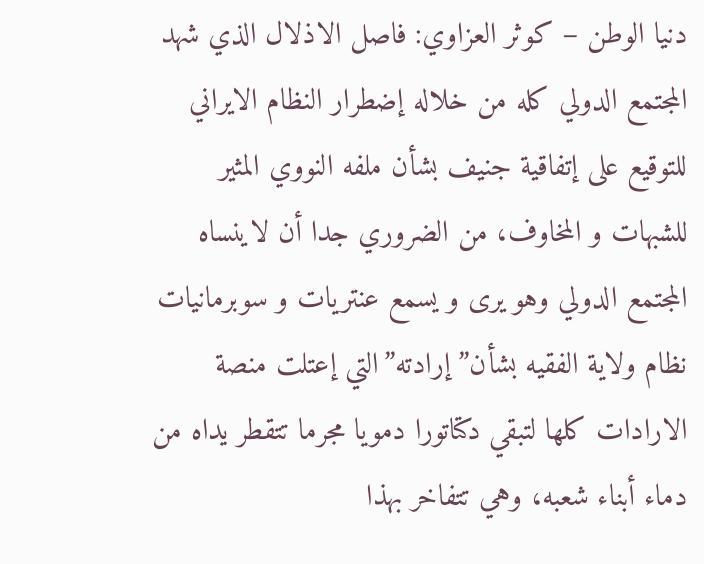دنيا الوطن – کوثر العزاوي: فاصل الاذلال الذي شهد المجتمع الدولي کله من خلاله إضطرار النظام الايراني للتوقيع على إتفاقية جنيف بشأن ملفه النووي المثير للشبهات و المخاوف، من الضروري جدا أن لاينساه المجتمع الدولي وهو يرى و يسمع عنتريات و سوبرمانيات نظام ولاية الفقيه بشأن”إرادته”التي إعتلت منصة الارادات کلها لتبقي دکتاتورا دمويا مجرما تتقطر يداه من دماء أبناء شعبه، وهي تتفاخر بهذا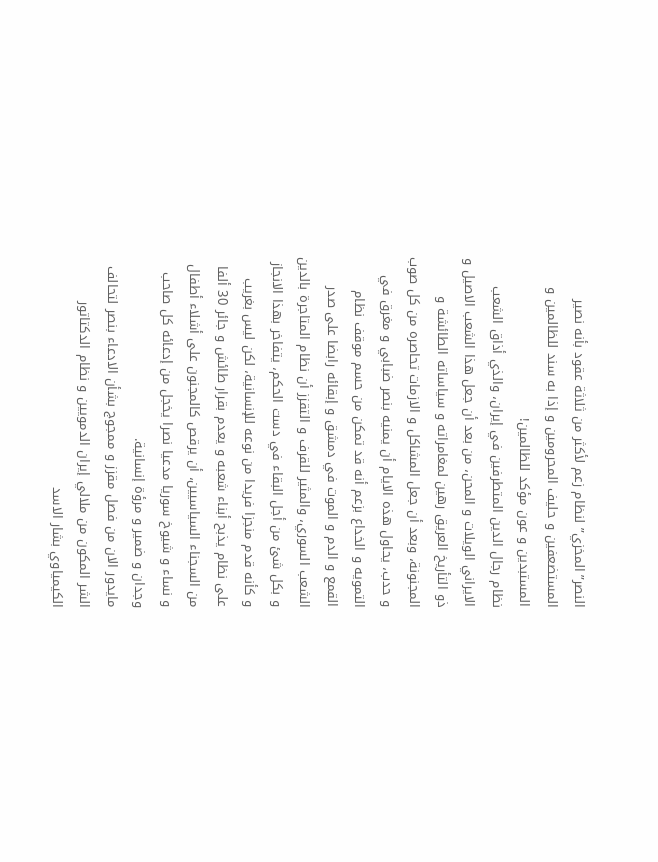النصر”المخزي” لنظام زعم لأکثر من ثلاثة عقود بأنه نصير المستضعفين و حليف المحرومين و إذا به سند للظالمين و المستبدين و عون مؤکد للظالمين!
نظام رجال الدين المتطرفين في إيران، والذي أذاق الشعب الايراني الويلات و المحن، من بعد أن جعل هذا الشعب الاصيل و ذو التأريخ العريق رهين لمغامراته و سياساته الطائشة و المجنونة، وبعد أن جعل المشاکل و الازمات تحاصره من کل صوب و حدب، يحاول هذه الايام أن يمنيه بنصر ضبابي و مغرق في التمويه و الخداع بزعم أنه قد تمکن من حسم موقف نظام القمع و الدم و الموت في دمشق و إبقائه رابضا على صدر الشعب السوري، والمثير للقرف و التقزز أن نظام المتاجرة بالدين و بکل شئ من أجل البقاء في دست الحکم، يتفاخر بهذا الانجاز و کأنه قدم منجزا فريدا من نوعه للإنسانية، لکن ليس بغريب على نظام يذبح أبناء شعبه و يعدم بقرار طائش و جائر 30 ألفا من السجناء السياسيين، أن يرقص کالمجنون على أشلاء أطفال و نساء و شيوخ سوريا مدعيا نصرا يخجل من إدعائه کل صاحب وجدان و ضمير و مرؤة إنسانية.
مايدور الان من فصل مقزز و ممجوج بشأن الادعاء بنصر لتحالف الشر المکون من ملالي إيران الدمويين و نظام الدکتاتور الکيمياوي بشار الاسد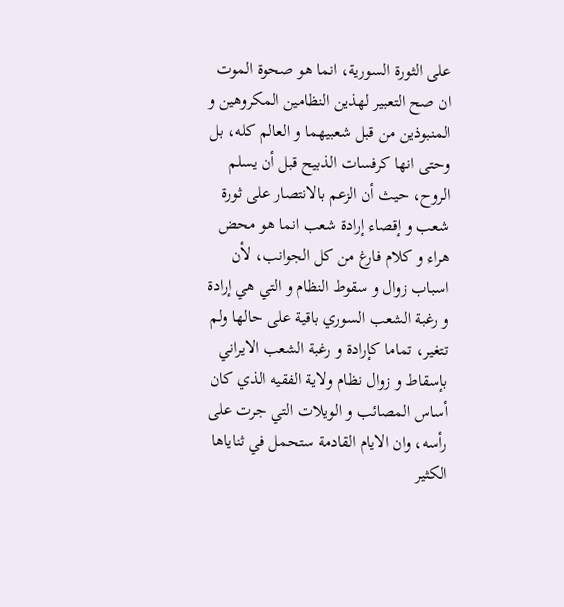على الثورة السورية، انما هو صحوة الموت ان صح التعبير لهذين النظامين المکروهين و المنبوذين من قبل شعبيهما و العالم کله، بل وحتى انها کرفسات الذبيح قبل أن يسلم الروح، حيث أن الزعم بالانتصار على ثورة شعب و إقصاء إرادة شعب انما هو محض هراء و کلام فارغ من کل الجوانب، لأن اسباب زوال و سقوط النظام و التي هي إرادة و رغبة الشعب السوري باقية على حالها ولم تتغير، تماما کإرادة و رغبة الشعب الايراني بإسقاط و زوال نظام ولاية الفقيه الذي کان أساس المصائب و الويلات التي جرت على رأسه، وان الايام القادمة ستحمل في ثناياها الکثير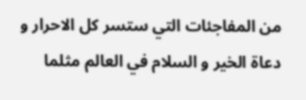من المفاجئات التي ستسر کل الاحرار و دعاة الخير و السلام في العالم مثلما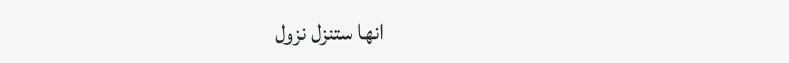انها ستنزل نزول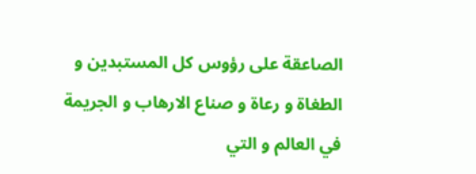الصاعقة على رؤوس کل المستبدين و الطغاة و رعاة و صناع الارهاب و الجريمة في العالم و التي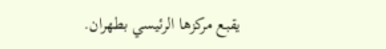يقبع مرکزها الرئيسي بطهران.